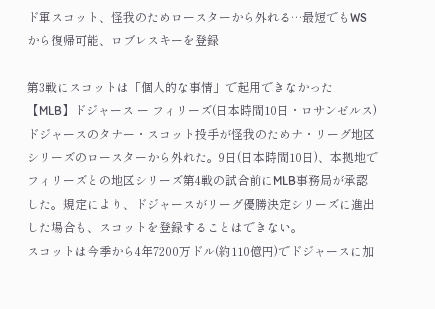ド軍スコット、怪我のためロースターから外れる…最短でもWSから復帰可能、ロブレスキーを登録

第3戦にスコットは「個人的な事情」で起用できなかった
【MLB】ドジャース ー フィリーズ(日本時間10日・ロサンゼルス)
ドジャースのタナー・スコット投手が怪我のためナ・リーグ地区シリーズのロースターから外れた。9日(日本時間10日)、本拠地でフィリーズとの地区シリーズ第4戦の試合前にMLB事務局が承認した。規定により、ドジャースがリーグ優勝決定シリーズに進出した場合も、スコットを登録することはできない。
スコットは今季から4年7200万ドル(約110億円)でドジャースに加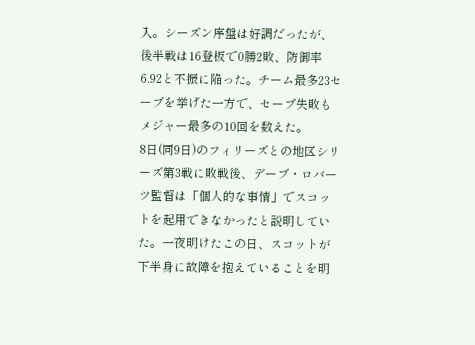入。シーズン序盤は好調だったが、後半戦は16登板で0勝2敗、防御率6.92と不振に陥った。チーム最多23セーブを挙げた一方で、セーブ失敗もメジャー最多の10回を数えた。
8日(同9日)のフィリーズとの地区シリーズ第3戦に敗戦後、デーブ・ロバーツ監督は「個人的な事情」でスコットを起用できなかったと説明していた。一夜明けたこの日、スコットが下半身に故障を抱えていることを明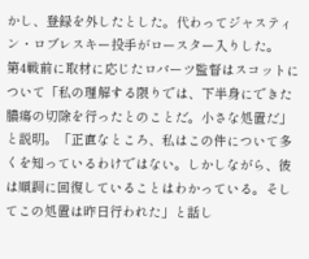かし、登録を外したとした。代わってジャスティン・ロブレスキー投手がロースター入りした。
第4戦前に取材に応じたロバーツ監督はスコットについて「私の理解する限りでは、下半身にできた膿瘍の切除を行ったとのことだ。小さな処置だ」と説明。「正直なところ、私はこの件について多くを知っているわけではない。しかしながら、彼は順調に回復していることはわかっている。そしてこの処置は昨日行われた」と話し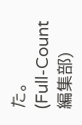た。
(Full-Count編集部)